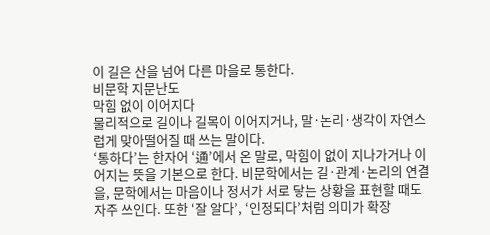이 길은 산을 넘어 다른 마을로 통한다.
비문학 지문난도
막힘 없이 이어지다
물리적으로 길이나 길목이 이어지거나, 말·논리·생각이 자연스럽게 맞아떨어질 때 쓰는 말이다.
‘통하다’는 한자어 ‘通’에서 온 말로, 막힘이 없이 지나가거나 이어지는 뜻을 기본으로 한다. 비문학에서는 길·관계·논리의 연결을, 문학에서는 마음이나 정서가 서로 닿는 상황을 표현할 때도 자주 쓰인다. 또한 ‘잘 알다’, ‘인정되다’처럼 의미가 확장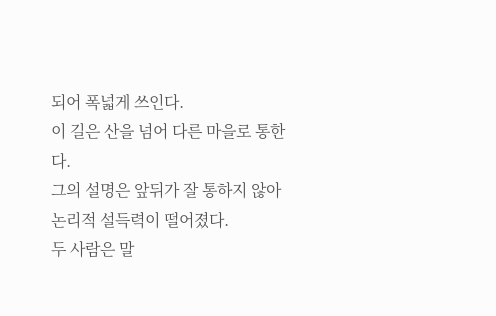되어 폭넓게 쓰인다.
이 길은 산을 넘어 다른 마을로 통한다.
그의 설명은 앞뒤가 잘 통하지 않아 논리적 설득력이 떨어졌다.
두 사람은 말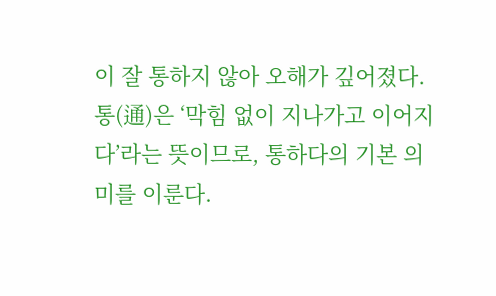이 잘 통하지 않아 오해가 깊어졌다.
통(通)은 ‘막힘 없이 지나가고 이어지다’라는 뜻이므로, 통하다의 기본 의미를 이룬다.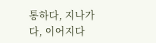통하다, 지나가다, 이어지다